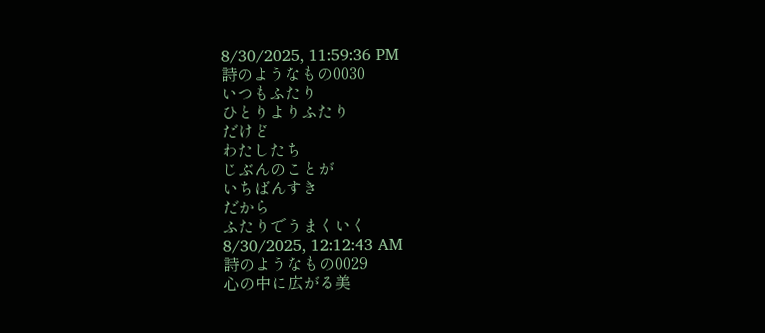8/30/2025, 11:59:36 PM
詩のようなもの0030
いつもふたり
ひとりよりふたり
だけど
わたしたち
じぶんのことが
いちばんすき
だから
ふたりでうまくいく
8/30/2025, 12:12:43 AM
詩のようなもの0029
心の中に広がる美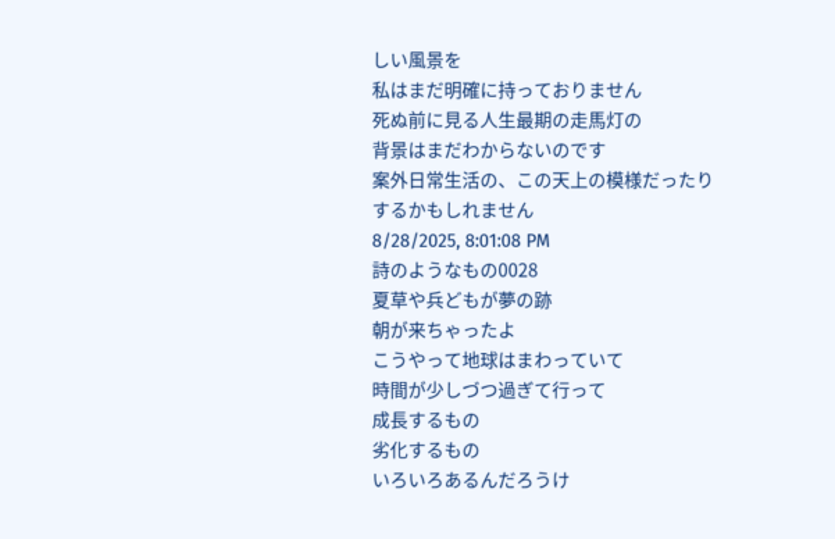しい風景を
私はまだ明確に持っておりません
死ぬ前に見る人生最期の走馬灯の
背景はまだわからないのです
案外日常生活の、この天上の模様だったりするかもしれません
8/28/2025, 8:01:08 PM
詩のようなもの0028
夏草や兵どもが夢の跡
朝が来ちゃったよ
こうやって地球はまわっていて
時間が少しづつ過ぎて行って
成長するもの
劣化するもの
いろいろあるんだろうけ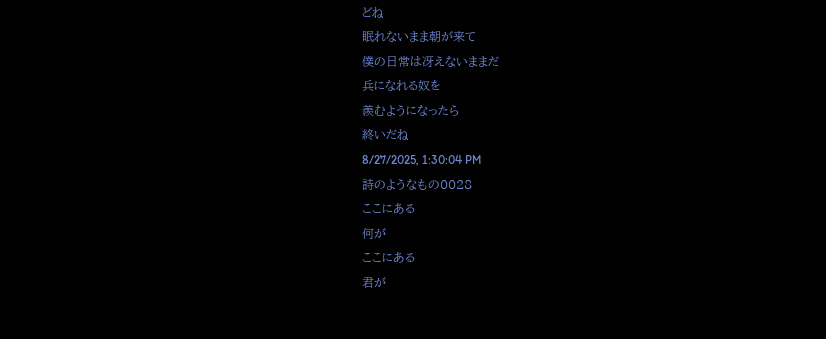どね
眠れないまま朝が来て
僕の日常は冴えないままだ
兵になれる奴を
羨むようになったら
終いだね
8/27/2025, 1:30:04 PM
詩のようなもの0028
ここにある
何が
ここにある
君が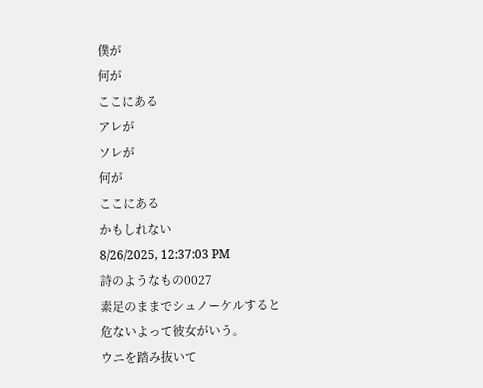僕が
何が
ここにある
アレが
ソレが
何が
ここにある
かもしれない
8/26/2025, 12:37:03 PM
詩のようなもの0027
素足のままでシュノーケルすると
危ないよって彼女がいう。
ウニを踏み抜いて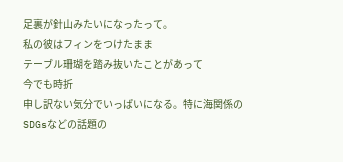足裏が針山みたいになったって。
私の彼はフィンをつけたまま
テーブル珊瑚を踏み抜いたことがあって
今でも時折
申し訳ない気分でいっぱいになる。特に海関係のSDGsなどの話題の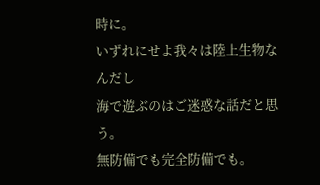時に。
いずれにせよ我々は陸上生物なんだし
海で遊ぶのはご迷惑な話だと思う。
無防備でも完全防備でも。